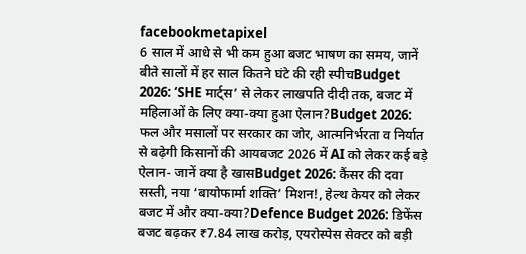facebookmetapixel
6 साल में आधे से भी कम हुआ बजट भाषण का समय, जानें बीते सालों में हर साल कितने घंटे की रही स्पीचBudget 2026: ‘SHE मार्ट्स’ से लेकर लाखपति दीदी तक, बजट में महिलाओं के लिए क्या-क्या हुआ ऐलान?Budget 2026: फल और मसालों पर सरकार का जोर, आत्मनिर्भरता व निर्यात से बढ़ेगी किसानों की आयबजट 2026 में AI को लेकर कई बड़े ऐलान- जानें क्या है खासBudget 2026: कैंसर की दवा सस्ती, नया ‘बायोफार्मा शक्ति’ मिशन!, हेल्थ केयर को लेकर बजट में और क्या-क्या?Defence Budget 2026: डिफेंस बजट बढ़कर ₹7.84 लाख करोड़, एयरोस्पेस सेक्टर को बड़ी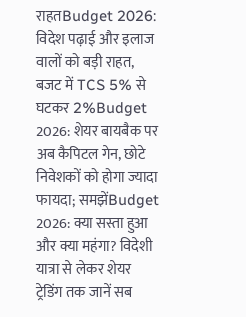राहतBudget 2026: विदेश पढ़ाई और इलाज वालों को बड़ी राहत, बजट में TCS 5% से घटकर 2%Budget 2026: शेयर बायबैक पर अब कैपिटल गेन, छोटे निवेशकों को होगा ज्यादा फायदा; समझेंBudget 2026: क्या सस्ता हुआ और क्या महंगा? विदेशी यात्रा से लेकर शेयर ट्रेडिंग तक जानें सब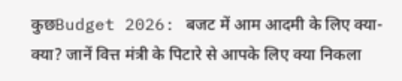कुछBudget 2026: बजट में आम आदमी के लिए क्या-क्या? जानें वित्त मंत्री के पिटारे से आपके लिए क्या निकला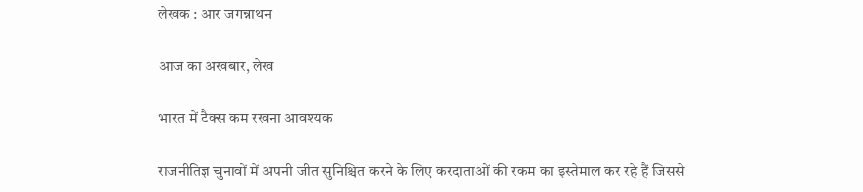लेखक : आर जगन्नाथन

आज का अखबार, लेख

भारत में टैक्स कम रखना आवश्यक

राजनीतिज्ञ चुनावों में अपनी जीत सुनिश्चित करने के लिए करदाताओं की रकम का इस्तेमाल कर रहे हैं जिससे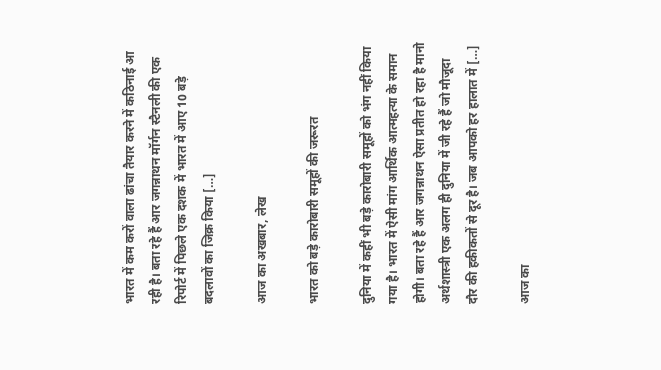भारत में कम करों वाला ढांचा तैयार करने में कठिनाई आ रही है। बता रहे हैं आर जगन्नाथन मॉर्गन स्टैनली की एक रिपोर्ट में पिछले एक दशक में भारत में आए 10 बड़े बदलावों का जिक्र किया […]

आज का अखबार, लेख

भारत को बड़े कारोबारी समूहों की जरूरत

दुनिया में कहीं भी बड़े कारोबारी समूहों को भंग नहीं किया गया है। भारत में ऐसी मांग आर्थिक आत्महत्या के समान होगी। बता रहे हैं आर जगन्नाथन ऐसा प्रतीत हो रहा है मानो अर्थशास्त्री एक अलग ही दुनिया में जी रहे हैं जो मौजूदा दौर की हकीकतों से दूर है। जब आपको हर हालात में […]

आज का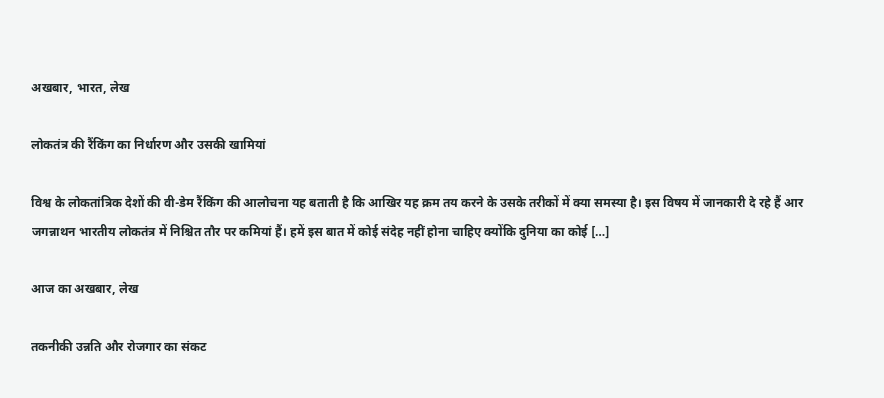अखबार, भारत, लेख

लोकतंत्र की रैंकिंग का निर्धारण और उसकी खामियां

विश्व के लोकतांत्रिक देशों की वी-डेम रैंकिंग की आलोचना यह बताती है कि आखिर यह क्रम तय करने के उसके तरीकों में क्या समस्या है। इस विषय में जानकारी दे रहे हैं आर जगन्नाथन भारतीय लोकतंत्र में निश्चित तौर पर कमियां हैं। हमें इस बात में कोई संदेह नहीं होना चाहिए क्योंकि दुनिया का कोई […]

आज का अखबार, लेख

तकनीकी उन्नति और रोजगार का संकट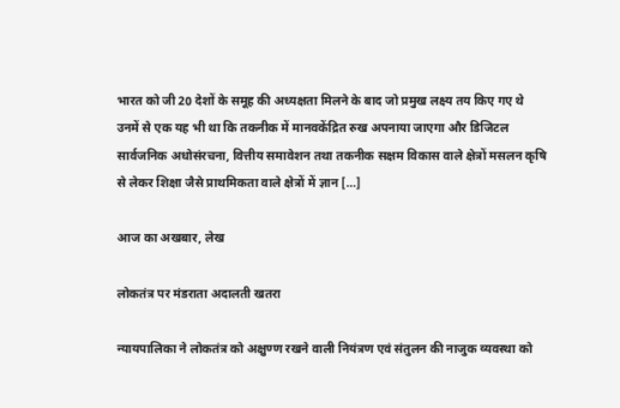भारत को जी 20 देशों के समूह की अध्यक्षता मिलने के बाद जो प्रमुख लक्ष्य तय किए गए थे उनमें से एक यह भी था कि तकनीक में मानवकेंद्रित रुख अपनाया जाएगा और डिजिटल सार्वजनिक अधोसंरचना, वित्तीय समावेशन तथा तकनीक सक्षम विकास वाले क्षेत्रों मसलन कृषि से लेकर शिक्षा जैसे प्राथमिकता वाले क्षेत्रों में ज्ञान […]

आज का अखबार, लेख

लोकतंत्र पर मंडराता अदालती खतरा

न्यायपालिका ने लोकतंत्र को अक्षुण्ण रखने वाली नियंत्रण एवं संतुलन की नाजुक व्यवस्था को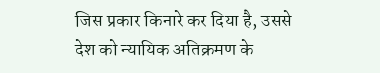जिस प्रकार किनारे कर दिया है, उससे देश को न्यायिक अतिक्रमण के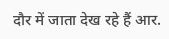दौर में जाता देख रहे हैं आर.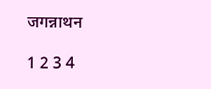जगन्नाथन

1 2 3 4